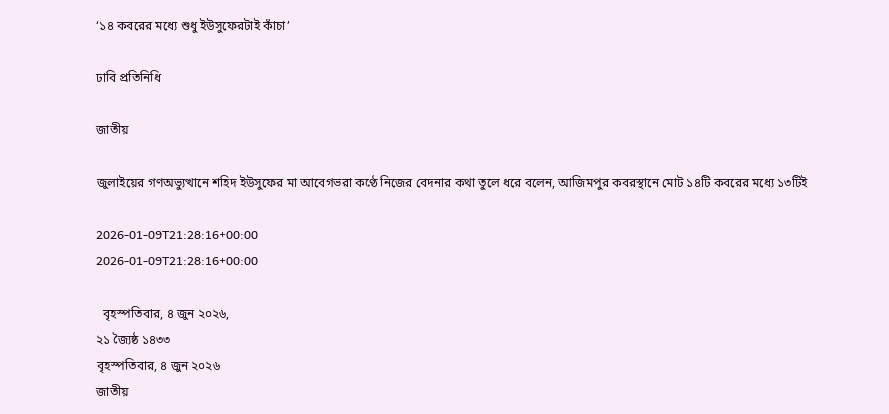‘১৪ কবরের মধ্যে শুধু ইউসুফেরটাই কাঁচা’

ঢাবি প্রতিনিধি

জাতীয়

জুলাইয়ের গণঅভ্যুত্থানে শহিদ ইউসুফের মা আবেগভরা কণ্ঠে নিজের বেদনার কথা তুলে ধরে বলেন, আজিমপুর কবরস্থানে মোট ১৪টি কবরের মধ্যে ১৩টিই

2026-01-09T21:28:16+00:00
2026-01-09T21:28:16+00:00

  বৃহস্পতিবার, ৪ জুন ২০২৬,
২১ জ্যৈষ্ঠ ১৪৩৩
বৃহস্পতিবার, ৪ জুন ২০২৬
জাতীয়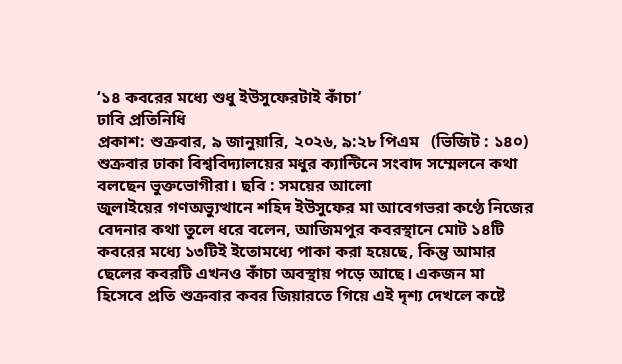‘১৪ কবরের মধ্যে শুধু ইউসুফেরটাই কাঁচা’
ঢাবি প্রতিনিধি
প্রকাশ: শুক্রবার, ৯ জানুয়ারি, ২০২৬, ৯:২৮ পিএম   (ভিজিট : ১৪০)
শুক্রবার ঢাকা বিশ্ববিদ্যালয়ের মধুর ক্যান্টিনে সংবাদ সম্মেলনে কথা বলছেন ভুক্তভোগীরা। ছবি : সময়ের আলো
জুলাইয়ের গণঅভ্যুত্থানে শহিদ ইউসুফের মা আবেগভরা কণ্ঠে নিজের বেদনার কথা তুলে ধরে বলেন, আজিমপুর কবরস্থানে মোট ১৪টি কবরের মধ্যে ১৩টিই ইতোমধ্যে পাকা করা হয়েছে, কিন্তু আমার ছেলের কবরটি এখনও কাঁচা অবস্থায় পড়ে আছে। একজন মা হিসেবে প্রতি শুক্রবার কবর জিয়ারতে গিয়ে এই দৃশ্য দেখলে কষ্টে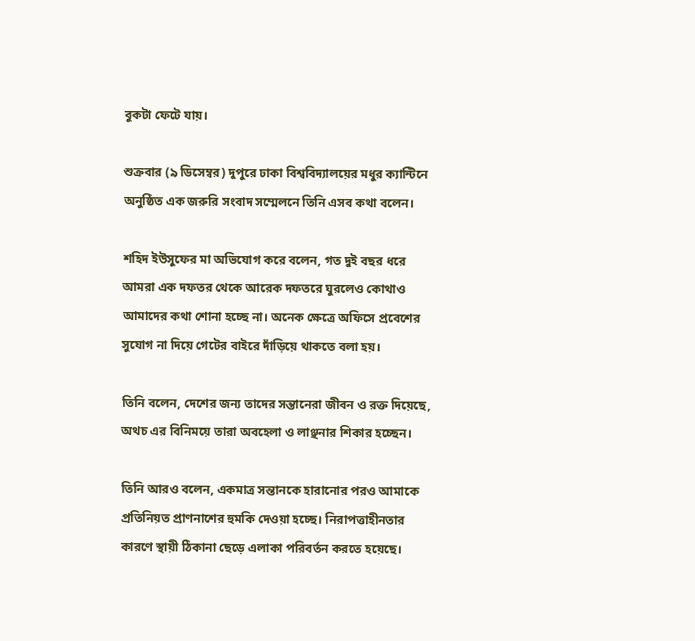বুকটা ফেটে যায়।

শুক্রবার (৯ ডিসেম্বর) দুপুরে ঢাকা বিশ্ববিদ্যালয়ের মধুর ক্যান্টিনে অনুষ্ঠিত এক জরুরি সংবাদ সম্মেলনে তিনি এসব কথা বলেন।

শহিদ ইউসুফের মা অভিযোগ করে বলেন, গত দুই বছর ধরে আমরা এক দফতর থেকে আরেক দফতরে ঘুরলেও কোথাও আমাদের কথা শোনা হচ্ছে না। অনেক ক্ষেত্রে অফিসে প্রবেশের সুযোগ না দিয়ে গেটের বাইরে দাঁড়িয়ে থাকতে বলা হয়।

তিনি বলেন, দেশের জন্য তাদের সন্তানেরা জীবন ও রক্ত দিয়েছে, অথচ এর বিনিময়ে তারা অবহেলা ও লাঞ্ছনার শিকার হচ্ছেন।

তিনি আরও বলেন, একমাত্র সন্তানকে হারানোর পরও আমাকে প্রতিনিয়ত প্রাণনাশের হুমকি দেওয়া হচ্ছে। নিরাপত্তাহীনতার কারণে স্থায়ী ঠিকানা ছেড়ে এলাকা পরিবর্তন করতে হয়েছে।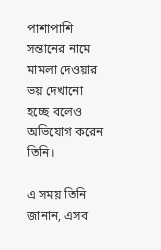পাশাপাশি সন্তানের নামে মামলা দেওয়ার ভয় দেখানো হচ্ছে বলেও অভিযোগ করেন তিনি।

এ সময় তিনি জানান, এসব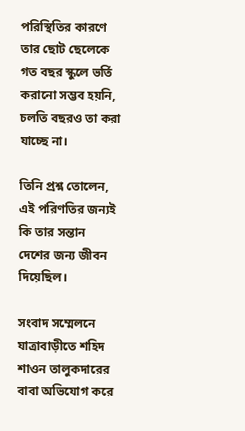পরিস্থিতির কারণে তার ছোট ছেলেকে গত বছর স্কুলে ভর্তি করানো সম্ভব হয়নি, চলতি বছরও তা করা যাচ্ছে না।

তিনি প্রশ্ন তোলেন, এই পরিণতির জন্যই কি তার সন্তান দেশের জন্য জীবন দিয়েছিল।

সংবাদ সম্মেলনে যাত্রাবাড়ীতে শহিদ শাওন তালুকদারের বাবা অভিযোগ করে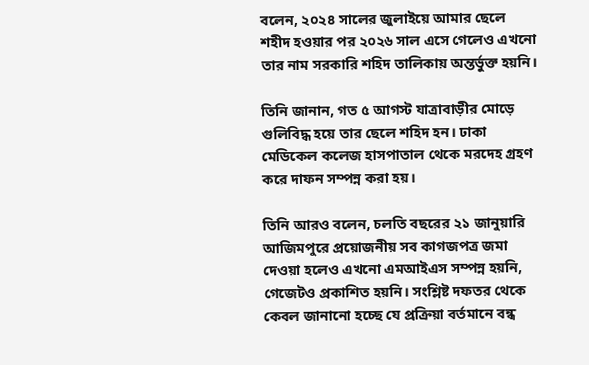বলেন, ২০২৪ সালের জুলাইয়ে আমার ছেলে শহীদ হওয়ার পর ২০২৬ সাল এসে গেলেও এখনো তার নাম সরকারি শহিদ তালিকায় অন্তর্ভুক্ত হয়নি।

তিনি জানান, গত ৫ আগস্ট যাত্রাবাড়ীর মোড়ে গুলিবিদ্ধ হয়ে তার ছেলে শহিদ হন। ঢাকা মেডিকেল কলেজ হাসপাতাল থেকে মরদেহ গ্রহণ করে দাফন সম্পন্ন করা হয়।

তিনি আরও বলেন, চলতি বছরের ২১ জানুয়ারি আজিমপুরে প্রয়োজনীয় সব কাগজপত্র জমা দেওয়া হলেও এখনো এমআইএস সম্পন্ন হয়নি, গেজেটও প্রকাশিত হয়নি। সংশ্লিষ্ট দফতর থেকে কেবল জানানো হচ্ছে যে প্রক্রিয়া বর্তমানে বন্ধ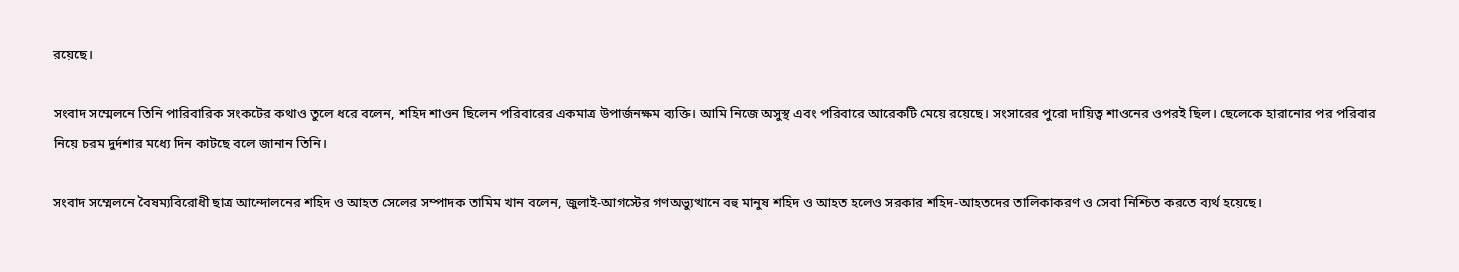রয়েছে।

সংবাদ সম্মেলনে তিনি পারিবারিক সংকটের কথাও তুলে ধরে বলেন, শহিদ শাওন ছিলেন পরিবারের একমাত্র উপার্জনক্ষম ব্যক্তি। আমি নিজে অসুস্থ এবং পরিবারে আরেকটি মেয়ে রয়েছে। সংসারের পুরো দায়িত্ব শাওনের ওপরই ছিল। ছেলেকে হারানোর পর পরিবার নিয়ে চরম দুর্দশার মধ্যে দিন কাটছে বলে জানান তিনি।

সংবাদ সম্মেলনে বৈষম্যবিরোধী ছাত্র আন্দোলনের শহিদ ও আহত সেলের সম্পাদক তামিম খান বলেন, জুলাই-আগস্টের গণঅভ্যুত্থানে বহু মানুষ শহিদ ও আহত হলেও সরকার শহিদ-আহতদের তালিকাকরণ ও সেবা নিশ্চিত করতে ব্যর্থ হয়েছে।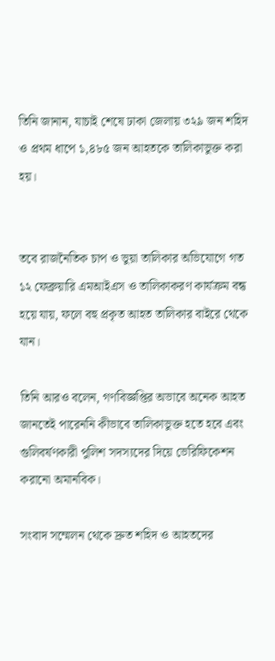তিনি জানান, যাচাই শেষে ঢাকা জেলায় ৩২৯ জন শহিদ ও প্রথম ধাপে ১,৪৮৫ জন আহতকে তালিকাভুক্ত করা হয়।


তবে রাজনৈতিক চাপ ও ভুয়া তালিকার অভিযোগে গত ১২ ফেব্রুয়ারি এমআইএস ও তালিকাকরণ কার্যক্রম বন্ধ হয়ে যায়, ফলে বহু প্রকৃত আহত তালিকার বাইরে থেকে যান।

তিনি আরও বলেন, গণবিজ্ঞপ্তির অভাবে অনেক আহত জানতেই পারেননি কীভাবে তালিকাভুক্ত হতে হবে এবং গুলিবর্ষণকারী পুলিশ সদস্যদের দিয়ে ভেরিফিকেশন করানো অমানবিক।

সংবাদ সম্মেলন থেকে দ্রুত শহিদ ও আহতদের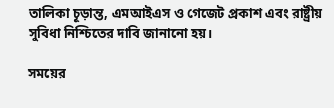তালিকা চূড়ান্ত, এমআইএস ও গেজেট প্রকাশ এবং রাষ্ট্রীয় সুবিধা নিশ্চিতের দাবি জানানো হয়।

সময়ের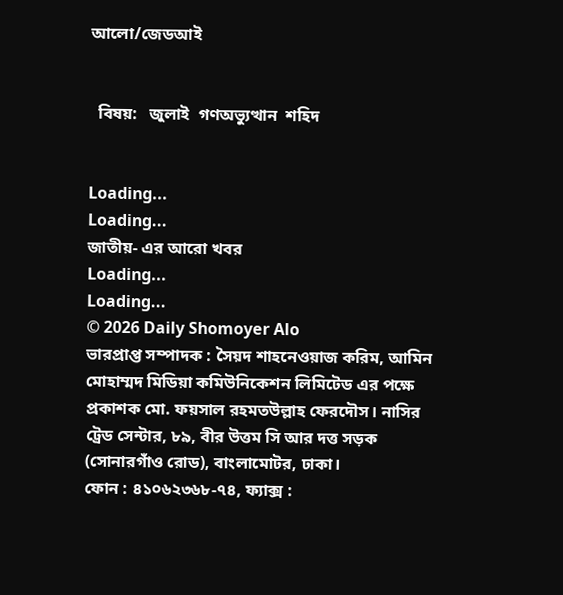আলো/জেডআই


  বিষয়:   জুলাই  গণঅভ্যুত্থান  শহিদ


Loading...
Loading...
জাতীয়- এর আরো খবর
Loading...
Loading...
© 2026 Daily Shomoyer Alo
ভারপ্রাপ্ত সম্পাদক : সৈয়দ শাহনেওয়াজ করিম, আমিন মোহাম্মদ মিডিয়া কমিউনিকেশন লিমিটেড এর পক্ষে প্রকাশক মো. ফয়সাল রহমতউল্লাহ ফেরদৌস। নাসির ট্রেড সেন্টার, ৮৯, বীর উত্তম সি আর দত্ত সড়ক (সোনারগাঁও রোড), বাংলামোটর, ঢাকা।
ফোন : ৪১০৬২৩৬৮-৭৪, ফ্যাক্স :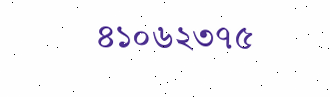৪১০৬২৩৭৫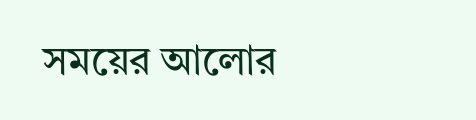সময়ের আলোর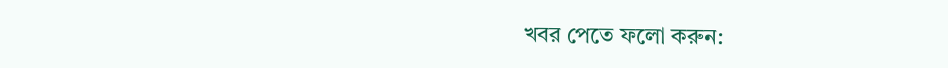খবর পেতে ফলো করুন: